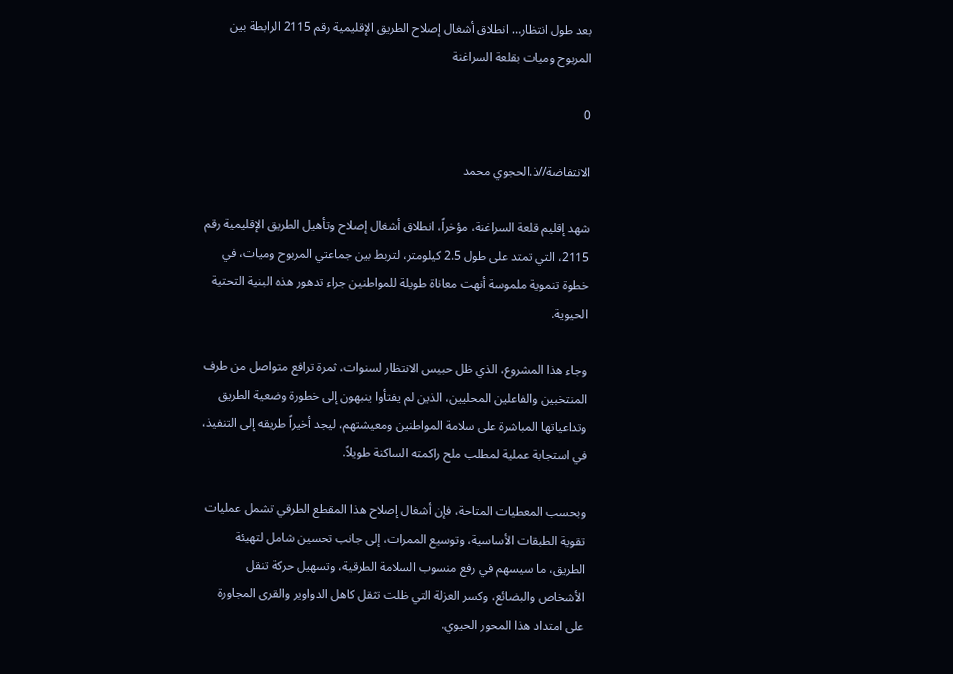بعد طول انتظار… انطلاق أشغال إصلاح الطريق الإقليمية رقم 2115 الرابطة بين المربوح وميات بقلعة السراغنة

0

الانتفاضة//ذ.الحجوي محمد

شهد إقليم قلعة السراغنة، مؤخراً، انطلاق أشغال إصلاح وتأهيل الطريق الإقليمية رقم 2115، التي تمتد على طول 2.5 كيلومتر، لتربط بين جماعتي المربوح وميات، في خطوة تنموية ملموسة أنهت معاناة طويلة للمواطنين جراء تدهور هذه البنية التحتية الحيوية.

وجاء هذا المشروع، الذي ظل حبيس الانتظار لسنوات، ثمرة ترافع متواصل من طرف المنتخبين والفاعلين المحليين، الذين لم يفتأوا ينبهون إلى خطورة وضعية الطريق وتداعياتها المباشرة على سلامة المواطنين ومعيشتهم، ليجد أخيراً طريقه إلى التنفيذ، في استجابة عملية لمطلب ملح راكمته الساكنة طويلاً.

وبحسب المعطيات المتاحة، فإن أشغال إصلاح هذا المقطع الطرقي تشمل عمليات تقوية الطبقات الأساسية، وتوسيع الممرات، إلى جانب تحسين شامل لتهيئة الطريق، ما سيسهم في رفع منسوب السلامة الطرقية، وتسهيل حركة تنقل الأشخاص والبضائع، وكسر العزلة التي ظلت تثقل كاهل الدواوير والقرى المجاورة على امتداد هذا المحور الحيوي.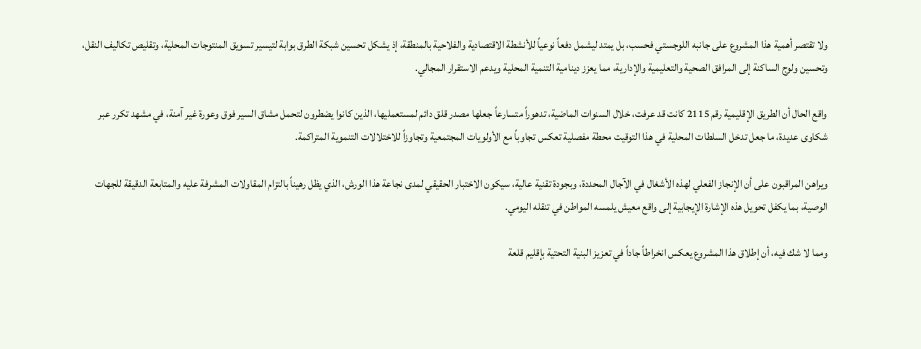ولا تقتصر أهمية هذا المشروع على جانبه اللوجستي فحسب، بل يمتد ليشمل دفعاً نوعياً للأنشطة الاقتصادية والفلاحية بالمنطقة، إذ يشكل تحسين شبكة الطرق بوابة لتيسير تسويق المنتوجات المحلية، وتقليص تكاليف النقل، وتحسين ولوج الساكنة إلى المرافق الصحية والتعليمية والإدارية، مما يعزز دينامية التنمية المحلية ويدعم الاستقرار المجالي.

واقع الحال أن الطريق الإقليمية رقم 2115 كانت قد عرفت، خلال السنوات الماضية، تدهوراً متسارعاً جعلها مصدر قلق دائم لمستعمليها، الذين كانوا يضطرون لتحمل مشاق السير فوق وعورة غير آمنة، في مشهد تكرر عبر شكاوى عديدة، ما جعل تدخل السلطات المحلية في هذا التوقيت محطة مفصلية تعكس تجاوباً مع الأولويات المجتمعية وتجاوزاً للاختلالات التنموية المتراكمة.

ويراهن المراقبون على أن الإنجاز الفعلي لهذه الأشغال في الآجال المحددة، وبجودة تقنية عالية، سيكون الاختبار الحقيقي لمدى نجاعة هذا الورش، الذي يظل رهيناً بالتزام المقاولات المشرفة عليه والمتابعة الدقيقة للجهات الوصية، بما يكفل تحويل هذه الإشارة الإيجابية إلى واقع معيش يلمسه المواطن في تنقله اليومي.

ومما لا شك فيه، أن إطلاق هذا المشروع يعكس انخراطاً جاداً في تعزيز البنية التحتية بإقليم قلعة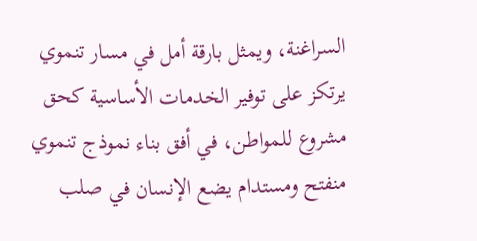السراغنة، ويمثل بارقة أمل في مسار تنموي يرتكز على توفير الخدمات الأساسية كحق مشروع للمواطن، في أفق بناء نموذج تنموي منفتح ومستدام يضع الإنسان في صلب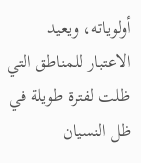أولوياته، ويعيد الاعتبار للمناطق التي ظلت لفترة طويلة في ظل النسيان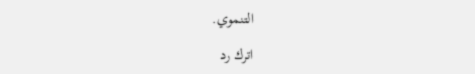التنموي.

اترك رد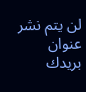لن يتم نشر عنوان بريدك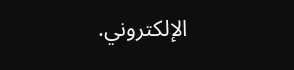الإلكتروني.